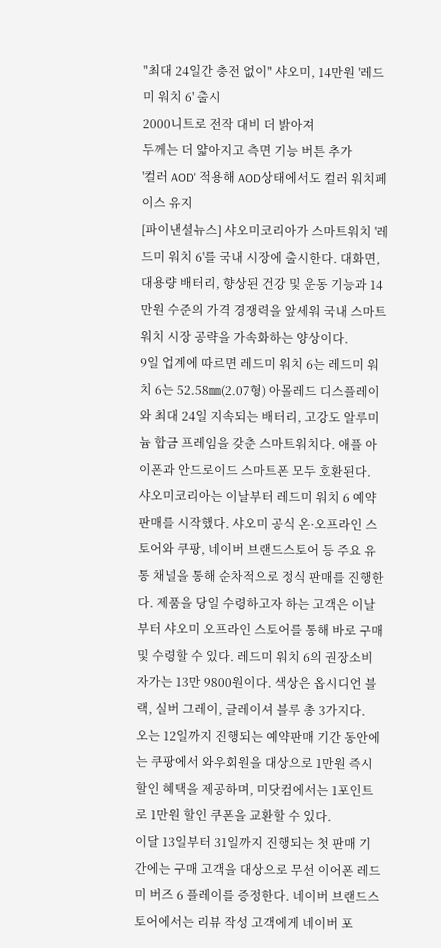"최대 24일간 충전 없이" 샤오미, 14만원 '레드미 워치 6' 출시
2000니트로 전작 대비 더 밝아져
두께는 더 얇아지고 측면 기능 버튼 추가
'컬러 AOD' 적용해 AOD상태에서도 컬러 워치페이스 유지
[파이낸셜뉴스] 샤오미코리아가 스마트워치 '레드미 워치 6'를 국내 시장에 출시한다. 대화면, 대용량 배터리, 향상된 건강 및 운동 기능과 14만원 수준의 가격 경쟁력을 앞세워 국내 스마트워치 시장 공략을 가속화하는 양상이다.
9일 업계에 따르면 레드미 워치 6는 레드미 워치 6는 52.58㎜(2.07형) 아몰레드 디스플레이와 최대 24일 지속되는 배터리, 고강도 알루미늄 합금 프레임을 갖춘 스마트워치다. 애플 아이폰과 안드로이드 스마트폰 모두 호환된다.
샤오미코리아는 이날부터 레드미 워치 6 예약판매를 시작했다. 샤오미 공식 온·오프라인 스토어와 쿠팡, 네이버 브랜드스토어 등 주요 유통 채널을 통해 순차적으로 정식 판매를 진행한다. 제품을 당일 수령하고자 하는 고객은 이날부터 샤오미 오프라인 스토어를 통해 바로 구매 및 수령할 수 있다. 레드미 워치 6의 권장소비자가는 13만 9800원이다. 색상은 옵시디언 블랙, 실버 그레이, 글레이셔 블루 총 3가지다.
오는 12일까지 진행되는 예약판매 기간 동안에는 쿠팡에서 와우회원을 대상으로 1만원 즉시 할인 혜택을 제공하며, 미닷컴에서는 1포인트로 1만원 할인 쿠폰을 교환할 수 있다.
이달 13일부터 31일까지 진행되는 첫 판매 기간에는 구매 고객을 대상으로 무선 이어폰 레드미 버즈 6 플레이를 증정한다. 네이버 브랜드스토어에서는 리뷰 작성 고객에게 네이버 포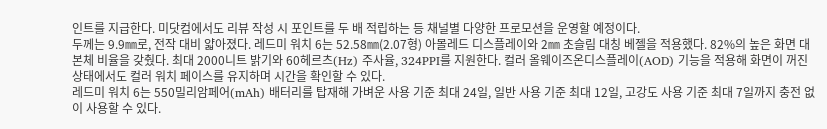인트를 지급한다. 미닷컴에서도 리뷰 작성 시 포인트를 두 배 적립하는 등 채널별 다양한 프로모션을 운영할 예정이다.
두께는 9.9㎜로, 전작 대비 얇아졌다. 레드미 워치 6는 52.58㎜(2.07형) 아몰레드 디스플레이와 2㎜ 초슬림 대칭 베젤을 적용했다. 82%의 높은 화면 대 본체 비율을 갖췄다. 최대 2000니트 밝기와 60헤르츠(Hz) 주사율, 324PPI를 지원한다. 컬러 올웨이즈온디스플레이(AOD) 기능을 적용해 화면이 꺼진 상태에서도 컬러 워치 페이스를 유지하며 시간을 확인할 수 있다.
레드미 워치 6는 550밀리암페어(mAh) 배터리를 탑재해 가벼운 사용 기준 최대 24일, 일반 사용 기준 최대 12일, 고강도 사용 기준 최대 7일까지 충전 없이 사용할 수 있다.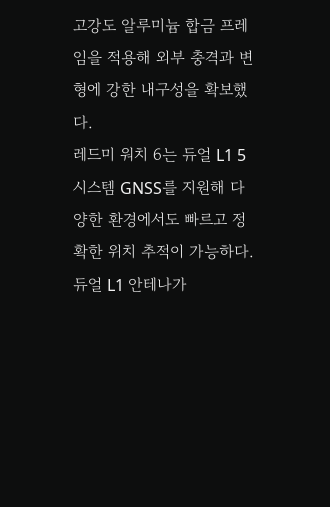고강도 알루미늄 합금 프레임을 적용해 외부 충격과 변형에 강한 내구성을 확보했다.
레드미 워치 6는 듀얼 L1 5시스템 GNSS를 지원해 다양한 환경에서도 빠르고 정확한 위치 추적이 가능하다. 듀얼 L1 안테나가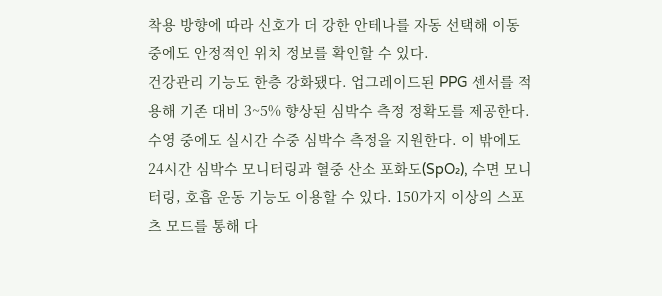착용 방향에 따라 신호가 더 강한 안테나를 자동 선택해 이동 중에도 안정적인 위치 정보를 확인할 수 있다.
건강관리 기능도 한층 강화됐다. 업그레이드된 PPG 센서를 적용해 기존 대비 3~5% 향상된 심박수 측정 정확도를 제공한다. 수영 중에도 실시간 수중 심박수 측정을 지원한다. 이 밖에도 24시간 심박수 모니터링과 혈중 산소 포화도(SpO₂), 수면 모니터링, 호흡 운동 기능도 이용할 수 있다. 150가지 이상의 스포츠 모드를 통해 다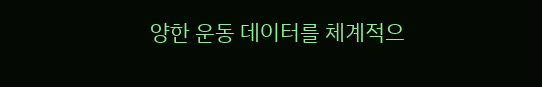양한 운동 데이터를 체계적으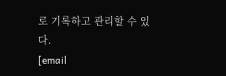로 기록하고 관리할 수 있다.
[email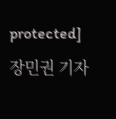protected] 장민권 기자